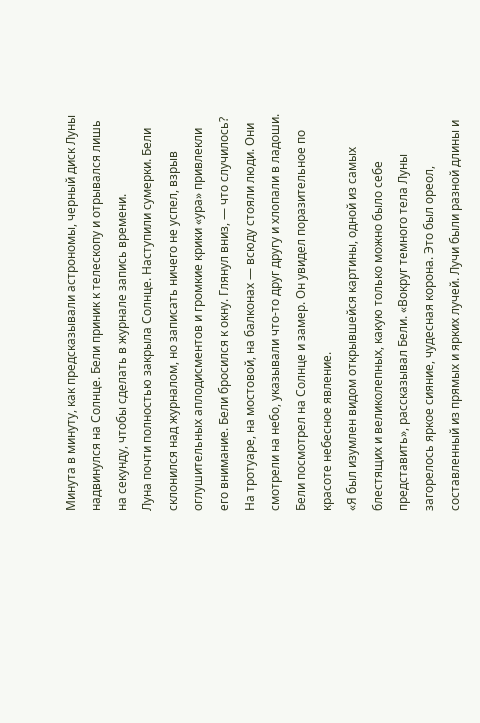Минута в минуту, как предсказывали астрономы, черный диск Луны надвинулся на Солнце. Бели приник к телескопу и отрывался лишь на секунду, чтобы сделать в журнале запись времени.
Луна почти полностью закрыла Солнце. Наступили сумерки. Бели склонился над журналом, но записать ничего не успел, взрыв оглушительных аплодисментов и громкие крики «ура» привлекли его внимание. Бели бросился к окну. Глянул вниз, — что случилось? На тротуаре, на мостовой, на балконах — всюду стояли люди. Они смотрели на небо, указывали что-то друг другу и хлопали в ладоши. Бели посмотрел на Солнце и замер. Он увидел поразительное по красоте небесное явление.
«Я был изумлен видом открывшейся картины, одной из самых блестящих и великолепных, какую только можно было себе представить», рассказывал Бели. «Вокруг темного тела Луны загорелось яркое сияние, чудесная корона. Это был ореол, составленный из прямых и ярких лучей. Лучи были разной длины и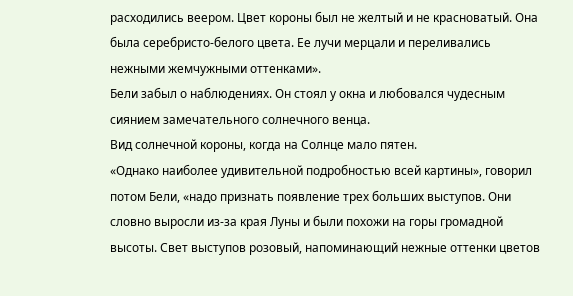расходились веером. Цвет короны был не желтый и не красноватый. Она была серебристо-белого цвета. Ее лучи мерцали и переливались нежными жемчужными оттенками».
Бели забыл о наблюдениях. Он стоял у окна и любовался чудесным сиянием замечательного солнечного венца.
Вид солнечной короны, когда на Солнце мало пятен.
«Однако наиболее удивительной подробностью всей картины», говорил потом Бели, «надо признать появление трех больших выступов. Они словно выросли из-за края Луны и были похожи на горы громадной высоты. Свет выступов розовый, напоминающий нежные оттенки цветов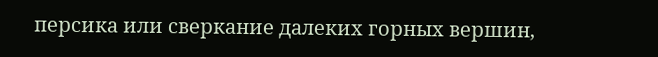персика или сверкание далеких горных вершин,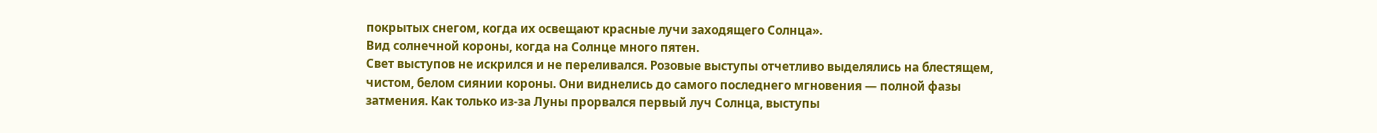покрытых снегом, когда их освещают красные лучи заходящего Солнца».
Вид солнечной короны, когда на Солнце много пятен.
Свет выступов не искрился и не переливался. Розовые выступы отчетливо выделялись на блестящем, чистом, белом сиянии короны. Они виднелись до самого последнего мгновения — полной фазы затмения. Как только из-за Луны прорвался первый луч Солнца, выступы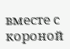вместе с короной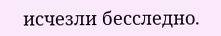исчезли бесследно.